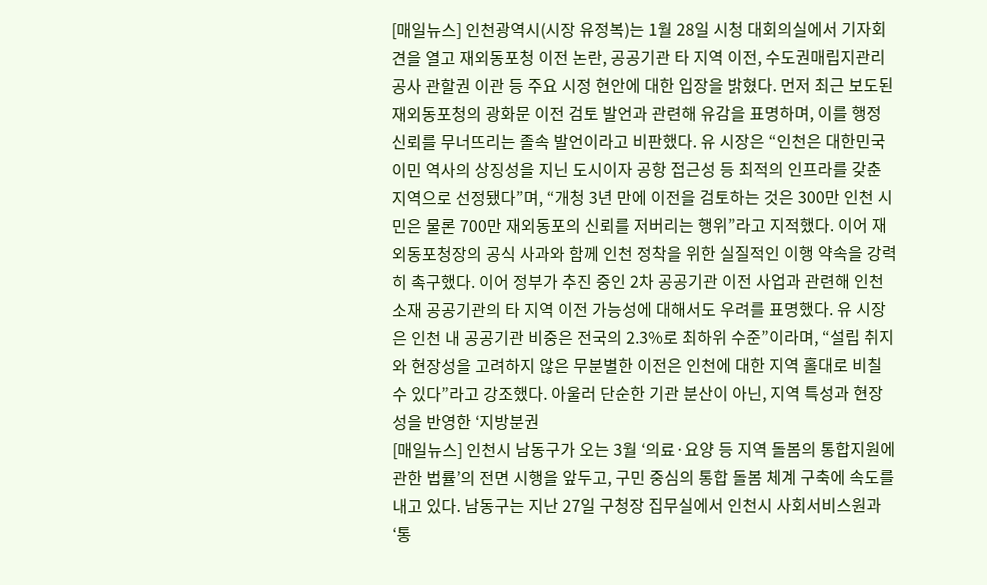[매일뉴스] 인천광역시(시장 유정복)는 1월 28일 시청 대회의실에서 기자회견을 열고 재외동포청 이전 논란, 공공기관 타 지역 이전, 수도권매립지관리공사 관할권 이관 등 주요 시정 현안에 대한 입장을 밝혔다. 먼저 최근 보도된 재외동포청의 광화문 이전 검토 발언과 관련해 유감을 표명하며, 이를 행정 신뢰를 무너뜨리는 졸속 발언이라고 비판했다. 유 시장은 “인천은 대한민국 이민 역사의 상징성을 지닌 도시이자 공항 접근성 등 최적의 인프라를 갖춘 지역으로 선정됐다”며, “개청 3년 만에 이전을 검토하는 것은 300만 인천 시민은 물론 700만 재외동포의 신뢰를 저버리는 행위”라고 지적했다. 이어 재외동포청장의 공식 사과와 함께 인천 정착을 위한 실질적인 이행 약속을 강력히 촉구했다. 이어 정부가 추진 중인 2차 공공기관 이전 사업과 관련해 인천 소재 공공기관의 타 지역 이전 가능성에 대해서도 우려를 표명했다. 유 시장은 인천 내 공공기관 비중은 전국의 2.3%로 최하위 수준”이라며, “설립 취지와 현장성을 고려하지 않은 무분별한 이전은 인천에 대한 지역 홀대로 비칠 수 있다”라고 강조했다. 아울러 단순한 기관 분산이 아닌, 지역 특성과 현장성을 반영한 ‘지방분권
[매일뉴스] 인천시 남동구가 오는 3월 ‘의료·요양 등 지역 돌봄의 통합지원에 관한 법률’의 전면 시행을 앞두고, 구민 중심의 통합 돌봄 체계 구축에 속도를 내고 있다. 남동구는 지난 27일 구청장 집무실에서 인천시 사회서비스원과 ‘통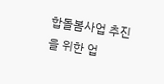합돌봄사업 추진을 위한 업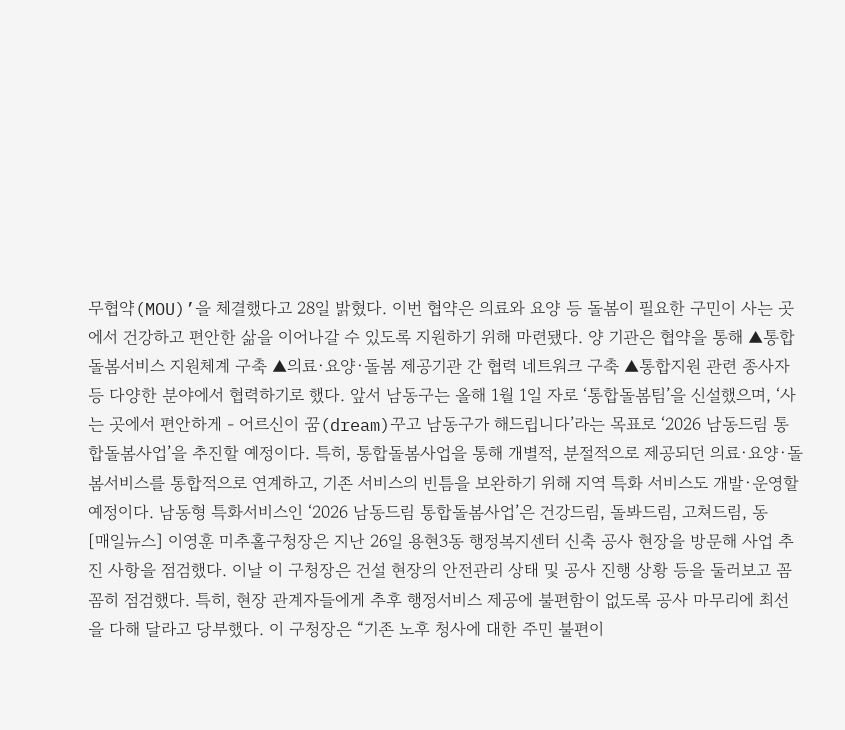무협약(MOU)’을 체결했다고 28일 밝혔다. 이번 협약은 의료와 요양 등 돌봄이 필요한 구민이 사는 곳에서 건강하고 편안한 삶을 이어나갈 수 있도록 지원하기 위해 마련됐다. 양 기관은 협약을 통해 ▲통합돌봄서비스 지원체계 구축 ▲의료·요양·돌봄 제공기관 간 협력 네트워크 구축 ▲통합지원 관련 종사자 등 다양한 분야에서 협력하기로 했다. 앞서 남동구는 올해 1월 1일 자로 ‘통합돌봄팀’을 신설했으며, ‘사는 곳에서 편안하게 - 어르신이 꿈(dream)꾸고 남동구가 해드립니다’라는 목표로 ‘2026 남동드림 통합돌봄사업’을 추진할 예정이다. 특히, 통합돌봄사업을 통해 개별적, 분절적으로 제공되던 의료·요양·돌봄서비스를 통합적으로 연계하고, 기존 서비스의 빈틈을 보완하기 위해 지역 특화 서비스도 개발·운영할 예정이다. 남동형 특화서비스인 ‘2026 남동드림 통합돌봄사업’은 건강드림, 돌봐드림, 고쳐드림, 동
[매일뉴스] 이영훈 미추홀구청장은 지난 26일 용현3동 행정복지센터 신축 공사 현장을 방문해 사업 추진 사항을 점검했다. 이날 이 구청장은 건설 현장의 안전관리 상태 및 공사 진행 상황 등을 둘러보고 꼼꼼히 점검했다. 특히, 현장 관계자들에게 추후 행정서비스 제공에 불편함이 없도록 공사 마무리에 최선을 다해 달라고 당부했다. 이 구청장은 “기존 노후 청사에 대한 주민 불편이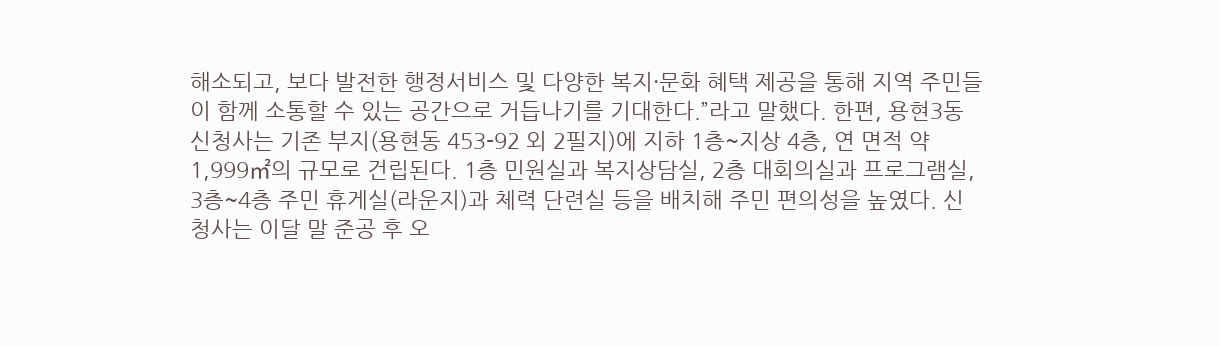해소되고, 보다 발전한 행정서비스 및 다양한 복지·문화 혜택 제공을 통해 지역 주민들이 함께 소통할 수 있는 공간으로 거듭나기를 기대한다.”라고 말했다. 한편, 용현3동 신청사는 기존 부지(용현동 453-92 외 2필지)에 지하 1층~지상 4층, 연 면적 약 1,999㎡의 규모로 건립된다. 1층 민원실과 복지상담실, 2층 대회의실과 프로그램실, 3층~4층 주민 휴게실(라운지)과 체력 단련실 등을 배치해 주민 편의성을 높였다. 신청사는 이달 말 준공 후 오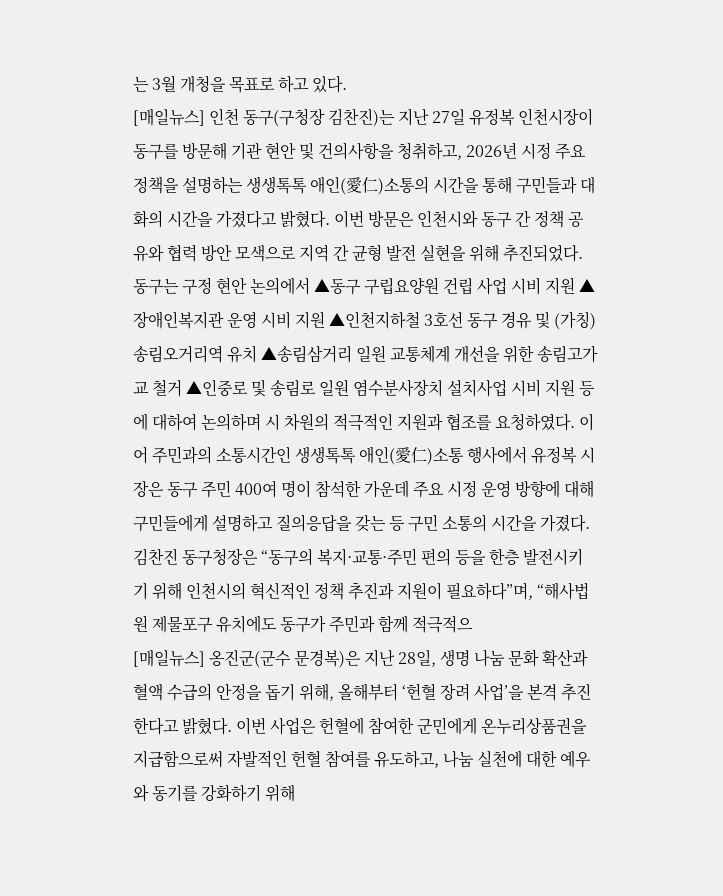는 3월 개청을 목표로 하고 있다.
[매일뉴스] 인천 동구(구청장 김찬진)는 지난 27일 유정복 인천시장이 동구를 방문해 기관 현안 및 건의사항을 청취하고, 2026년 시정 주요정책을 설명하는 생생톡톡 애인(愛仁)소통의 시간을 통해 구민들과 대화의 시간을 가졌다고 밝혔다. 이번 방문은 인천시와 동구 간 정책 공유와 협력 방안 모색으로 지역 간 균형 발전 실현을 위해 추진되었다. 동구는 구정 현안 논의에서 ▲동구 구립요양원 건립 사업 시비 지원 ▲장애인복지관 운영 시비 지원 ▲인천지하철 3호선 동구 경유 및 (가칭)송림오거리역 유치 ▲송림삼거리 일원 교통체계 개선을 위한 송림고가교 철거 ▲인중로 및 송림로 일원 염수분사장치 설치사업 시비 지원 등에 대하여 논의하며 시 차원의 적극적인 지원과 협조를 요청하였다. 이어 주민과의 소통시간인 생생톡톡 애인(愛仁)소통 행사에서 유정복 시장은 동구 주민 400여 명이 참석한 가운데 주요 시정 운영 방향에 대해 구민들에게 설명하고 질의응답을 갖는 등 구민 소통의 시간을 가졌다. 김찬진 동구청장은 “동구의 복지·교통·주민 편의 등을 한층 발전시키기 위해 인천시의 혁신적인 정책 추진과 지원이 필요하다”며, “해사법원 제물포구 유치에도 동구가 주민과 함께 적극적으
[매일뉴스] 옹진군(군수 문경복)은 지난 28일, 생명 나눔 문화 확산과 혈액 수급의 안정을 돕기 위해, 올해부터 ‘헌혈 장려 사업’을 본격 추진한다고 밝혔다. 이번 사업은 헌혈에 참여한 군민에게 온누리상품권을 지급함으로써 자발적인 헌혈 참여를 유도하고, 나눔 실천에 대한 예우와 동기를 강화하기 위해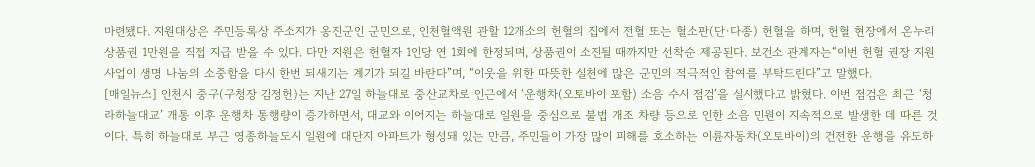마련됐다. 지원대상은 주민등록상 주소지가 옹진군인 군민으로, 인천혈액원 관할 12개소의 헌혈의 집에서 전혈 또는 혈소판(단·다종) 헌혈을 하며, 헌혈 현장에서 온누리상품권 1만원을 직접 지급 받을 수 있다. 다만 지원은 헌혈자 1인당 연 1회에 한정되며, 상품권이 소진될 때까지만 선착순 제공된다. 보건소 관계자는“이번 헌혈 권장 지원 사업이 생명 나눔의 소중함을 다시 한번 되새기는 계기가 되길 바란다”며, “이웃을 위한 따뜻한 실천에 많은 군민의 적극적인 참여를 부탁드린다”고 말했다.
[매일뉴스] 인천시 중구(구청장 김정헌)는 지난 27일 하늘대로 중산교차로 인근에서 ‘운행차(오토바이 포함) 소음 수시 점검’을 실시했다고 밝혔다. 이번 점검은 최근 ‘청라하늘대교’ 개통 이후 운행차 통행량이 증가하면서, 대교와 이어지는 하늘대로 일원을 중심으로 불법 개조 차량 등으로 인한 소음 민원이 지속적으로 발생한 데 따른 것이다. 특히 하늘대로 부근 영종하늘도시 일원에 대단지 아파트가 형성돼 있는 만큼, 주민들이 가장 많이 피해를 호소하는 이륜자동차(오토바이)의 건전한 운행을 유도하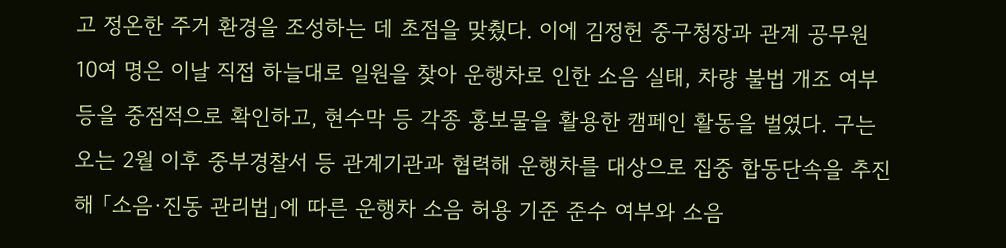고 정온한 주거 환경을 조성하는 데 초점을 맞췄다. 이에 김정헌 중구청장과 관계 공무원 10여 명은 이날 직접 하늘대로 일원을 찾아 운행차로 인한 소음 실태, 차량 불법 개조 여부 등을 중점적으로 확인하고, 현수막 등 각종 홍보물을 활용한 캠페인 활동을 벌였다. 구는 오는 2월 이후 중부경찰서 등 관계기관과 협력해 운행차를 대상으로 집중 합동단속을 추진해 「소음·진동 관리법」에 따른 운행차 소음 허용 기준 준수 여부와 소음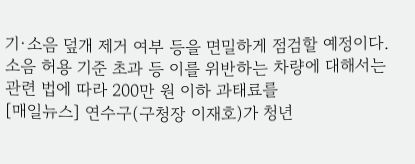기·소음 덮개 제거 여부 등을 면밀하게 점검할 예정이다. 소음 허용 기준 초과 등 이를 위반하는 차량에 대해서는 관련 법에 따라 200만 원 이하 과태료를
[매일뉴스] 연수구(구청장 이재호)가 청년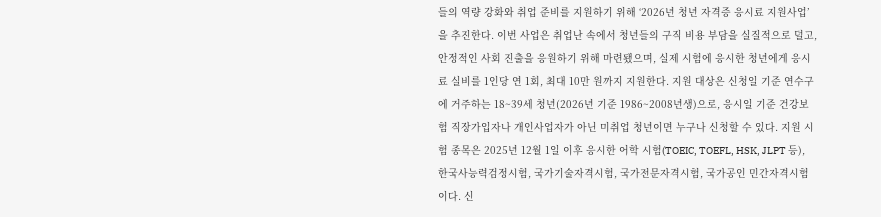들의 역량 강화와 취업 준비를 지원하기 위해 ‘2026년 청년 자격증 응시료 지원사업’을 추진한다. 이번 사업은 취업난 속에서 청년들의 구직 비용 부담을 실질적으로 덜고, 안정적인 사회 진출을 응원하기 위해 마련됐으며, 실제 시험에 응시한 청년에게 응시료 실비를 1인당 연 1회, 최대 10만 원까지 지원한다. 지원 대상은 신청일 기준 연수구에 거주하는 18~39세 청년(2026년 기준 1986~2008년생)으로, 응시일 기준 건강보험 직장가입자나 개인사업자가 아닌 미취업 청년이면 누구나 신청할 수 있다. 지원 시험 종목은 2025년 12월 1일 이후 응시한 어학 시험(TOEIC, TOEFL, HSK, JLPT 등), 한국사능력검정시험, 국가기술자격시험, 국가전문자격시험, 국가공인 민간자격시험이다. 신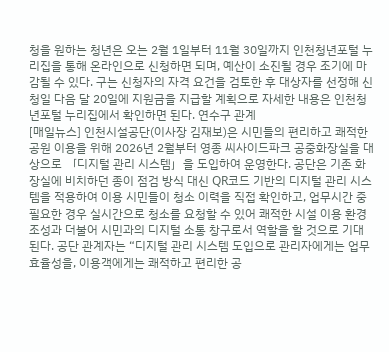청을 원하는 청년은 오는 2월 1일부터 11월 30일까지 인천청년포털 누리집을 통해 온라인으로 신청하면 되며, 예산이 소진될 경우 조기에 마감될 수 있다. 구는 신청자의 자격 요건을 검토한 후 대상자를 선정해 신청일 다음 달 20일에 지원금을 지급할 계획으로 자세한 내용은 인천청년포털 누리집에서 확인하면 된다. 연수구 관계
[매일뉴스] 인천시설공단(이사장 김재보)은 시민들의 편리하고 쾌적한 공원 이용을 위해 2026년 2월부터 영종 씨사이드파크 공중화장실을 대상으로 「디지털 관리 시스템」을 도입하여 운영한다. 공단은 기존 화장실에 비치하던 종이 점검 방식 대신 QR코드 기반의 디지털 관리 시스템을 적용하여 이용 시민들이 청소 이력을 직접 확인하고, 업무시간 중 필요한 경우 실시간으로 청소를 요청할 수 있어 쾌적한 시설 이용 환경 조성과 더불어 시민과의 디지털 소통 창구로서 역할을 할 것으로 기대된다. 공단 관계자는 “디지털 관리 시스템 도입으로 관리자에게는 업무 효율성을, 이용객에게는 쾌적하고 편리한 공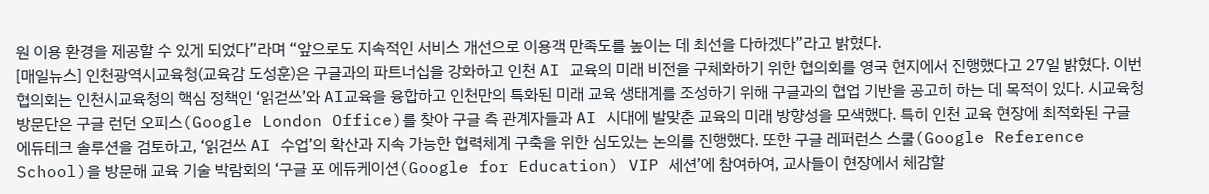원 이용 환경을 제공할 수 있게 되었다”라며 “앞으로도 지속적인 서비스 개선으로 이용객 만족도를 높이는 데 최선을 다하겠다”라고 밝혔다.
[매일뉴스] 인천광역시교육청(교육감 도성훈)은 구글과의 파트너십을 강화하고 인천 AI 교육의 미래 비전을 구체화하기 위한 협의회를 영국 현지에서 진행했다고 27일 밝혔다. 이번 협의회는 인천시교육청의 핵심 정책인 ‘읽걷쓰’와 AI교육을 융합하고 인천만의 특화된 미래 교육 생태계를 조성하기 위해 구글과의 협업 기반을 공고히 하는 데 목적이 있다. 시교육청 방문단은 구글 런던 오피스(Google London Office)를 찾아 구글 측 관계자들과 AI 시대에 발맞춘 교육의 미래 방향성을 모색했다. 특히 인천 교육 현장에 최적화된 구글 에듀테크 솔루션을 검토하고, ‘읽걷쓰 AI 수업’의 확산과 지속 가능한 협력체계 구축을 위한 심도있는 논의를 진행했다. 또한 구글 레퍼런스 스쿨(Google Reference School)을 방문해 교육 기술 박람회의 ‘구글 포 에듀케이션(Google for Education) VIP 세션’에 참여하여, 교사들이 현장에서 체감할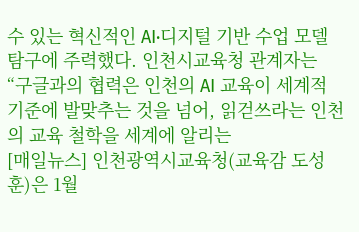수 있는 혁신적인 AI·디지털 기반 수업 모델 탐구에 주력했다. 인천시교육청 관계자는 “구글과의 협력은 인천의 AI 교육이 세계적 기준에 발맞추는 것을 넘어, 읽걷쓰라는 인천의 교육 철학을 세계에 알리는
[매일뉴스] 인천광역시교육청(교육감 도성훈)은 1월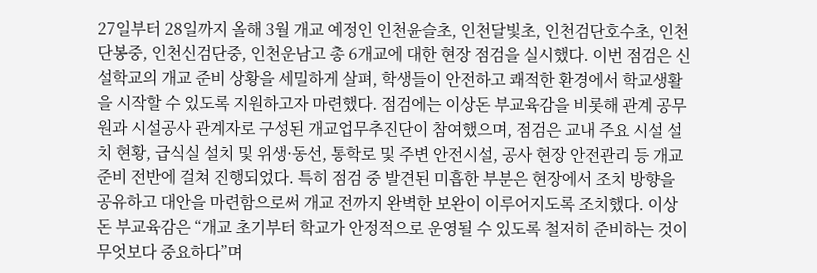27일부터 28일까지 올해 3월 개교 예정인 인천윤슬초, 인천달빛초, 인천검단호수초, 인천단봉중, 인천신검단중, 인천운남고 총 6개교에 대한 현장 점검을 실시했다. 이번 점검은 신설학교의 개교 준비 상황을 세밀하게 살펴, 학생들이 안전하고 쾌적한 환경에서 학교생활을 시작할 수 있도록 지원하고자 마련했다. 점검에는 이상돈 부교육감을 비롯해 관계 공무원과 시설공사 관계자로 구성된 개교업무추진단이 참여했으며, 점검은 교내 주요 시설 설치 현황, 급식실 설치 및 위생·동선, 통학로 및 주변 안전시설, 공사 현장 안전관리 등 개교 준비 전반에 걸쳐 진행되었다. 특히 점검 중 발견된 미흡한 부분은 현장에서 조치 방향을 공유하고 대안을 마련함으로써 개교 전까지 완벽한 보완이 이루어지도록 조치했다. 이상돈 부교육감은 “개교 초기부터 학교가 안정적으로 운영될 수 있도록 철저히 준비하는 것이 무엇보다 중요하다”며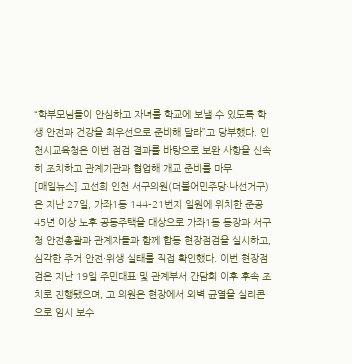“학부모님들이 안심하고 자녀를 학교에 보낼 수 있도록 학생 안전과 건강을 최우선으로 준비해 달라”고 당부했다. 인천시교육청은 이번 점검 결과를 바탕으로 보완 사항을 신속히 조치하고 관계기관과 협업해 개교 준비를 마무
[매일뉴스] 고선희 인천 서구의원(더불어민주당·나선거구)은 지난 27일, 가좌1동 144-21번지 일원에 위치한 준공 45년 이상 노후 공동주택을 대상으로 가좌1동 동장과 서구청 안전총괄과 관계자들과 함께 합동 현장점검을 실시하고, 심각한 주거 안전·위생 실태를 직접 확인했다. 이번 현장점검은 지난 19일 주민대표 및 관계부서 간담회 이후 후속 조치로 진행됐으며, 고 의원은 현장에서 외벽 균열을 실리콘으로 임시 보수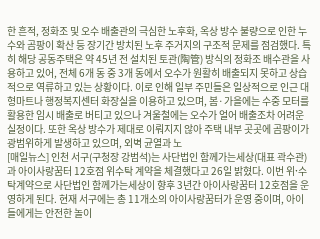한 흔적, 정화조 및 오수 배출관의 극심한 노후화, 옥상 방수 불량으로 인한 누수와 곰팡이 확산 등 장기간 방치된 노후 주거지의 구조적 문제를 점검했다. 특히 해당 공동주택은 약 45년 전 설치된 토관(陶管) 방식의 정화조 배수관을 사용하고 있어, 전체 6개 동 중 3개 동에서 오수가 원활히 배출되지 못하고 상습적으로 역류하고 있는 상황이다. 이로 인해 일부 주민들은 일상적으로 인근 대형마트나 행정복지센터 화장실을 이용하고 있으며, 봄·가을에는 수중 모터를 활용한 임시 배출로 버티고 있으나 겨울철에는 오수가 얼어 배출조차 어려운 실정이다. 또한 옥상 방수가 제대로 이뤄지지 않아 주택 내부 곳곳에 곰팡이가 광범위하게 발생하고 있으며, 외벽 균열과 노
[매일뉴스] 인천 서구(구청장 강범석)는 사단법인 함께가는세상(대표 곽수관)과 아이사랑꿈터 12호점 위수탁 계약을 체결했다고 26일 밝혔다. 이번 위ˑ수탁계약으로 사단법인 함께가는세상이 향후 3년간 아이사랑꿈터 12호점을 운영하게 된다. 현재 서구에는 총 11개소의 아이사랑꿈터가 운영 중이며, 아이들에게는 안전한 놀이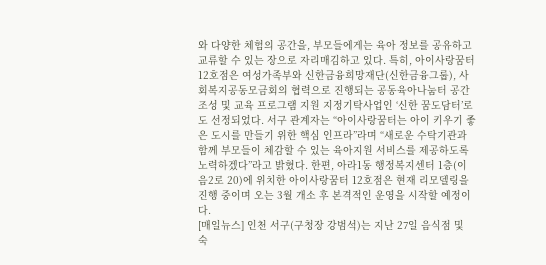와 다양한 체험의 공간을, 부모들에게는 육아 정보를 공유하고 교류할 수 있는 장으로 자리매김하고 있다. 특히, 아이사랑꿈터 12호점은 여성가족부와 신한금융희망재단(신한금융그룹), 사회복지공동모금회의 협력으로 진행되는 공동육아나눔터 공간조성 및 교육 프로그램 지원 지정기탁사업인 ‘신한 꿈도담터’로도 선정되었다. 서구 관계자는 “아이사랑꿈터는 아이 키우기 좋은 도시를 만들기 위한 핵심 인프라”라며 “새로운 수탁기관과 함께 부모들이 체감할 수 있는 육아지원 서비스를 제공하도록 노력하겠다”라고 밝혔다. 한편, 아라1동 행정복지센터 1층(이음2로 20)에 위치한 아이사랑꿈터 12호점은 현재 리모델링을 진행 중이며 오는 3월 개소 후 본격적인 운영을 시작할 예정이다.
[매일뉴스] 인천 서구(구청장 강범석)는 지난 27일 음식점 및 숙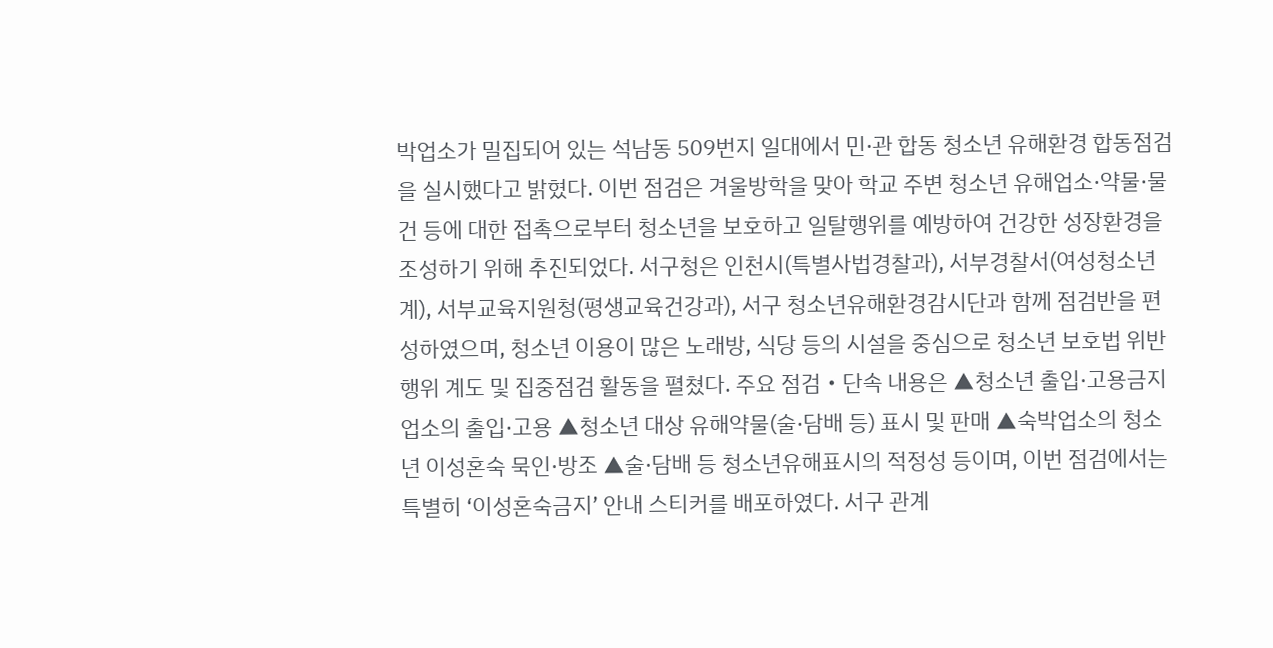박업소가 밀집되어 있는 석남동 509번지 일대에서 민·관 합동 청소년 유해환경 합동점검을 실시했다고 밝혔다. 이번 점검은 겨울방학을 맞아 학교 주변 청소년 유해업소·약물·물건 등에 대한 접촉으로부터 청소년을 보호하고 일탈행위를 예방하여 건강한 성장환경을 조성하기 위해 추진되었다. 서구청은 인천시(특별사법경찰과), 서부경찰서(여성청소년계), 서부교육지원청(평생교육건강과), 서구 청소년유해환경감시단과 함께 점검반을 편성하였으며, 청소년 이용이 많은 노래방, 식당 등의 시설을 중심으로 청소년 보호법 위반행위 계도 및 집중점검 활동을 펼쳤다. 주요 점검‧단속 내용은 ▲청소년 출입·고용금지업소의 출입·고용 ▲청소년 대상 유해약물(술·담배 등) 표시 및 판매 ▲숙박업소의 청소년 이성혼숙 묵인·방조 ▲술·담배 등 청소년유해표시의 적정성 등이며, 이번 점검에서는 특별히 ‘이성혼숙금지’ 안내 스티커를 배포하였다. 서구 관계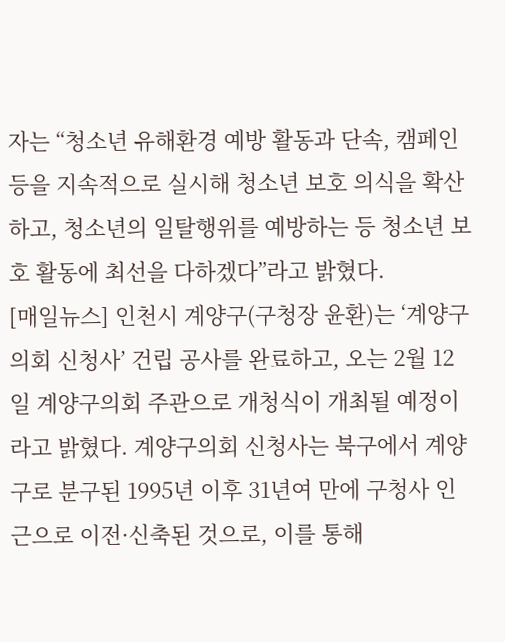자는 “청소년 유해환경 예방 활동과 단속, 캠페인 등을 지속적으로 실시해 청소년 보호 의식을 확산하고, 청소년의 일탈행위를 예방하는 등 청소년 보호 활동에 최선을 다하겠다”라고 밝혔다.
[매일뉴스] 인천시 계양구(구청장 윤환)는 ‘계양구의회 신청사’ 건립 공사를 완료하고, 오는 2월 12일 계양구의회 주관으로 개청식이 개최될 예정이라고 밝혔다. 계양구의회 신청사는 북구에서 계양구로 분구된 1995년 이후 31년여 만에 구청사 인근으로 이전·신축된 것으로, 이를 통해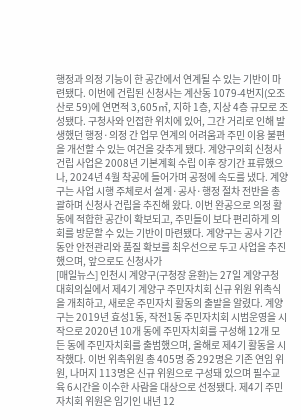행정과 의정 기능이 한 공간에서 연계될 수 있는 기반이 마련됐다. 이번에 건립된 신청사는 계산동 1079-4번지(오조산로 59)에 연면적 3,605㎡, 지하 1층, 지상 4층 규모로 조성됐다. 구청사와 인접한 위치에 있어, 그간 거리로 인해 발생했던 행정·의정 간 업무 연계의 어려움과 주민 이용 불편을 개선할 수 있는 여건을 갖추게 됐다. 계양구의회 신청사 건립 사업은 2008년 기본계획 수립 이후 장기간 표류했으나, 2024년 4월 착공에 들어가며 공정에 속도를 냈다. 계양구는 사업 시행 주체로서 설계·공사·행정 절차 전반을 총괄하며 신청사 건립을 추진해 왔다. 이번 완공으로 의정 활동에 적합한 공간이 확보되고, 주민들이 보다 편리하게 의회를 방문할 수 있는 기반이 마련됐다. 계양구는 공사 기간 동안 안전관리와 품질 확보를 최우선으로 두고 사업을 추진했으며, 앞으로도 신청사가
[매일뉴스] 인천시 계양구(구청장 윤환)는 27일 계양구청 대회의실에서 제4기 계양구 주민자치회 신규 위원 위촉식을 개최하고, 새로운 주민자치 활동의 출발을 알렸다. 계양구는 2019년 효성1동, 작전1동 주민자치회 시범운영을 시작으로 2020년 10개 동에 주민자치회를 구성해 12개 모든 동에 주민자치회를 출범했으며, 올해로 제4기 활동을 시작했다. 이번 위촉위원 총 405명 중 292명은 기존 연임 위원, 나머지 113명은 신규 위원으로 구성돼 있으며 필수교육 6시간을 이수한 사람을 대상으로 선정됐다. 제4기 주민자치회 위원은 임기인 내년 12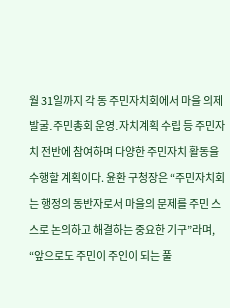월 31일까지 각 동 주민자치회에서 마을 의제 발굴․주민총회 운영․자치계획 수립 등 주민자치 전반에 참여하며 다양한 주민자치 활동을 수행할 계획이다. 윤환 구청장은 “주민자치회는 행정의 동반자로서 마을의 문제를 주민 스스로 논의하고 해결하는 중요한 기구”라며, “앞으로도 주민이 주인이 되는 풀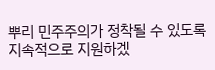뿌리 민주주의가 정착될 수 있도록 지속적으로 지원하겠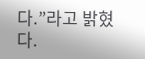다.”라고 밝혔다.